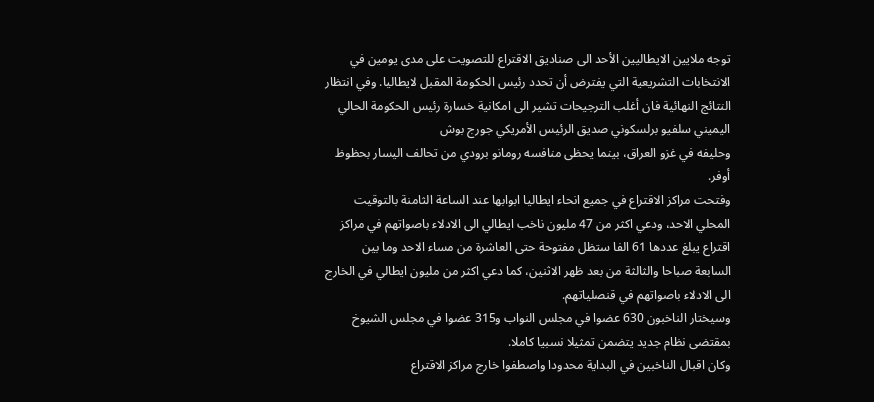توجه ملايين الايطاليين الأحد الى صناديق الاقتراع للتصويت على مدى يومين في الانتخابات التشريعية التي يفترض أن تحدد رئيس الحكومة المقبل لايطاليا. وفي انتظار النتائج النهائية فان أغلب الترجيحات تشير الى امكانية خسارة رئيس الحكومة الحالي اليميني سلفيو برلسكوني صديق الرئيس الأمريكي جورج بوش
وحليفه في غزو العراق، بينما يحظى منافسه رومانو برودي من تحالف اليسار بحظوظ أوفر.
وفتحت مراكز الاقتراع في جميع انحاء ايطاليا ابوابها عند الساعة الثامنة بالتوقيت المحلي الاحد، ودعي اكثر من 47 مليون ناخب ايطالي الى الادلاء باصواتهم في مراكز اقتراع يبلغ عددها 61 الفا ستظل مفتوحة حتى العاشرة من مساء الاحد وما بين السابعة صباحا والثالثة من بعد ظهر الاثنين، كما دعي اكثر من مليون ايطالي في الخارج الى الادلاء باصواتهم في قنصلياتهم.
وسيختار الناخبون 630 عضوا في مجلس النواب و315 عضوا في مجلس الشيوخ بمقتضى نظام جديد يتضمن تمثيلا نسبيا كاملا.
وكان اقبال الناخبين في البداية محدودا واصطفوا خارج مراكز الاقتراع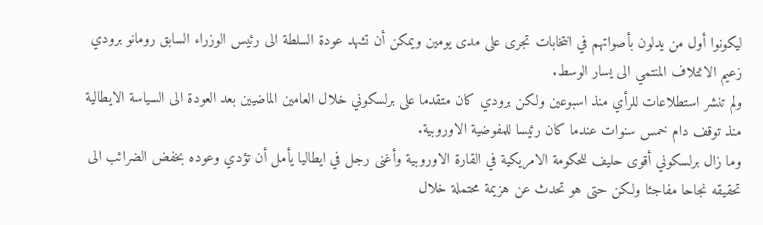ليكونوا أول من يدلون بأصواتهم في انتخابات تجرى على مدى يومين ويمكن أن تشهد عودة السلطة الى رئيس الوزراء السابق رومانو برودي زعيم الائتلاف المنتمي الى يسار الوسط.
ولم تنشر استطلاعات للرأي منذ اسبوعين ولكن برودي كان متقدما على برلسكوني خلال العامين الماضيين بعد العودة الى السياسة الايطالية منذ توقف دام خمس سنوات عندما كان رئيسا للمفوضية الاوروبية.
وما زال برلسكوني أقوى حليف للحكومة الامريكية في القارة الاوروبية وأغنى رجل في ايطاليا يأمل أن تؤدي وعوده بخفض الضرائب الى تحقيقه نجاحا مفاجئا ولكن حتى هو تحدث عن هزيمة محتملة خلال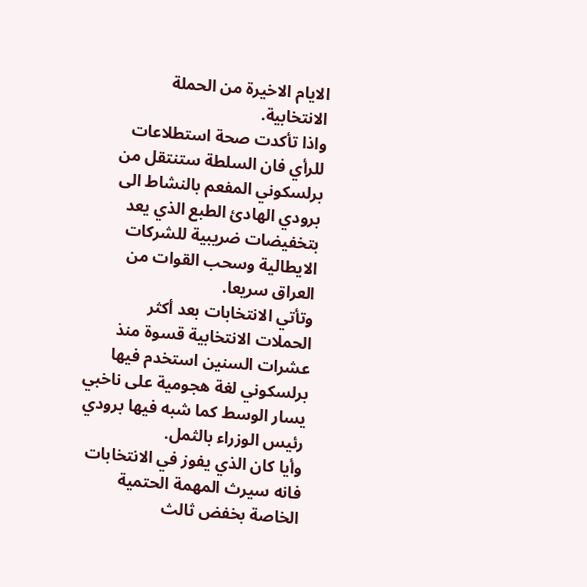الايام الاخيرة من الحملة الانتخابية.
واذا تأكدت صحة استطلاعات للرأي فان السلطة ستنتقل من برلسكوني المفعم بالنشاط الى برودي الهادئ الطبع الذي يعد بتخفيضات ضريبية للشركات الايطالية وسحب القوات من العراق سريعا.
وتأتي الانتخابات بعد أكثر الحملات الانتخابية قسوة منذ عشرات السنين استخدم فيها برلسكوني لغة هجومية على ناخبي يسار الوسط كما شبه فيها برودي رئيس الوزراء بالثمل.
وأيا كان الذي يفوز في الانتخابات فانه سيرث المهمة الحتمية الخاصة بخفض ثالث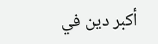أكبر دين في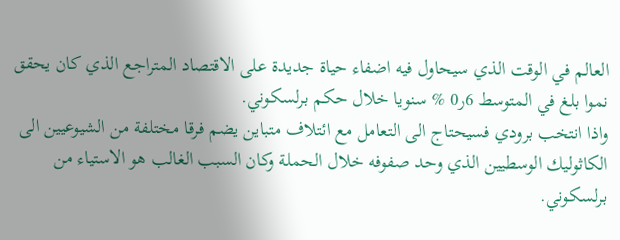العالم في الوقت الذي سيحاول فيه اضفاء حياة جديدة على الاقتصاد المتراجع الذي كان يحقق نموا بلغ في المتوسط 6ر0 % سنويا خلال حكم برلسكوني.
واذا انتخب برودي فسيحتاج الى التعامل مع ائتلاف متباين يضم فرقا مختلفة من الشيوعيين الى الكاثوليك الوسطيين الذي وحد صفوفه خلال الحملة وكان السبب الغالب هو الاستياء من برلسكوني.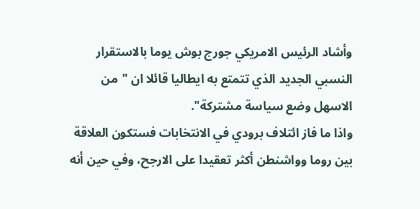وأشاد الرئيس الامريكي جورج بوش يوما بالاستقرار النسبي الجديد الذي تتمتع به ايطاليا قائلا ان "من الاسهل وضع سياسة مشتركة".
واذا ما فاز ائتلاف برودي في الانتخابات فستكون العلاقة بين روما وواشنطن أكثر تعقيدا على الارجح، وفي حين أنه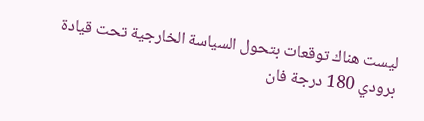ليست هناك توقعات بتحول السياسة الخارجية تحت قيادة برودي 180 درجة فان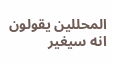المحللين يقولون انه سيغير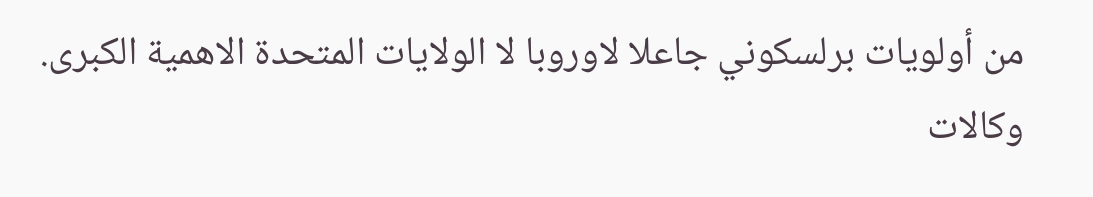من أولويات برلسكوني جاعلا لاوروبا لا الولايات المتحدة الاهمية الكبرى.
وكالات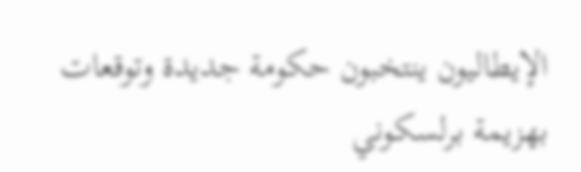الإيطاليون ينتخبون حكومة جديدة وتوقعات بهزيمة برلسكوني